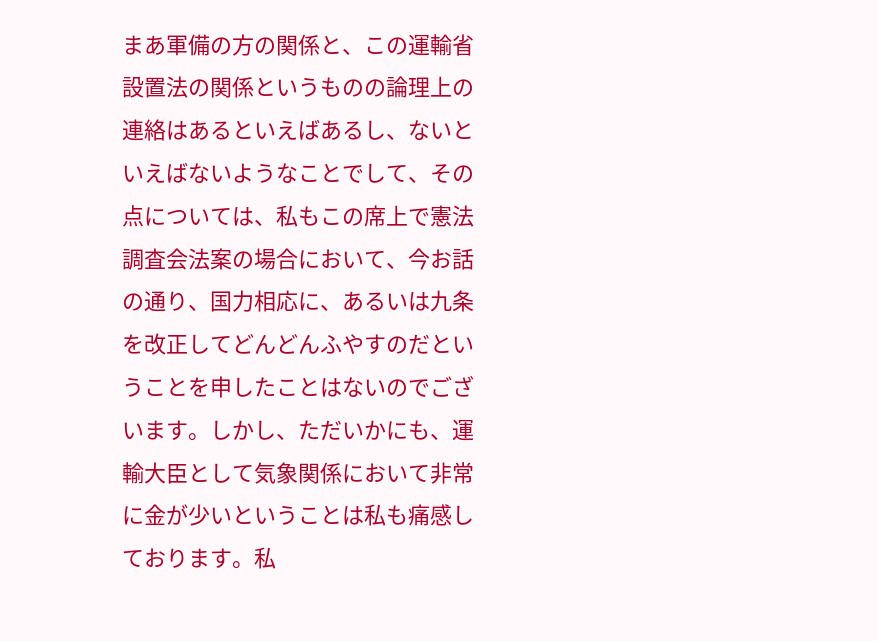まあ軍備の方の関係と、この運輸省設置法の関係というものの論理上の連絡はあるといえばあるし、ないといえばないようなことでして、その点については、私もこの席上で憲法調査会法案の場合において、今お話の通り、国力相応に、あるいは九条を改正してどんどんふやすのだということを申したことはないのでございます。しかし、ただいかにも、運輸大臣として気象関係において非常に金が少いということは私も痛感しております。私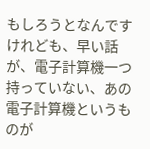もしろうとなんですけれども、早い話が、電子計算機一つ持っていない、あの電子計算機というものが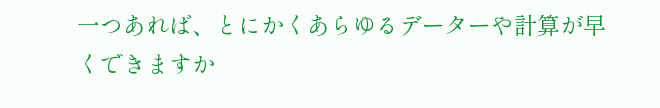一つあれば、とにかくあらゆるデーターや計算が早くできますか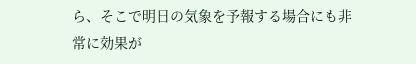ら、そこで明日の気象を予報する場合にも非常に効果が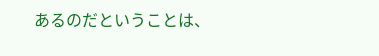あるのだということは、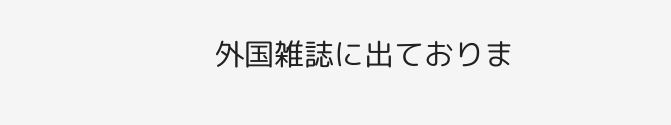外国雑誌に出ておりま